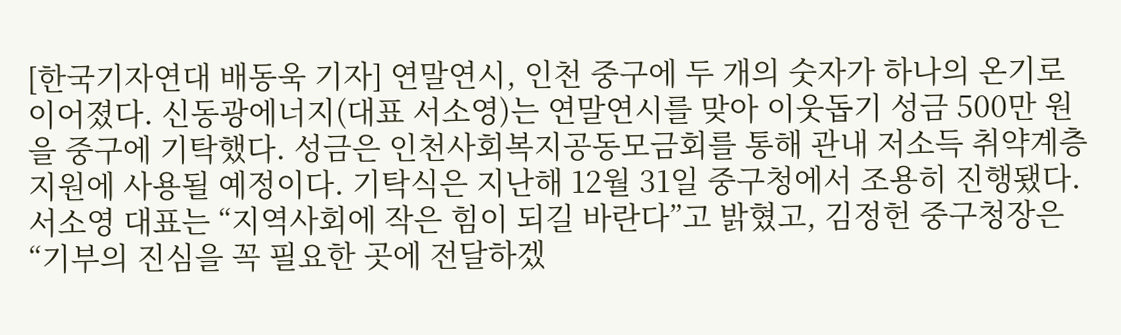[한국기자연대 배동욱 기자] 연말연시, 인천 중구에 두 개의 숫자가 하나의 온기로 이어졌다. 신동광에너지(대표 서소영)는 연말연시를 맞아 이웃돕기 성금 500만 원을 중구에 기탁했다. 성금은 인천사회복지공동모금회를 통해 관내 저소득 취약계층 지원에 사용될 예정이다. 기탁식은 지난해 12월 31일 중구청에서 조용히 진행됐다. 서소영 대표는 “지역사회에 작은 힘이 되길 바란다”고 밝혔고, 김정헌 중구청장은 “기부의 진심을 꼭 필요한 곳에 전달하겠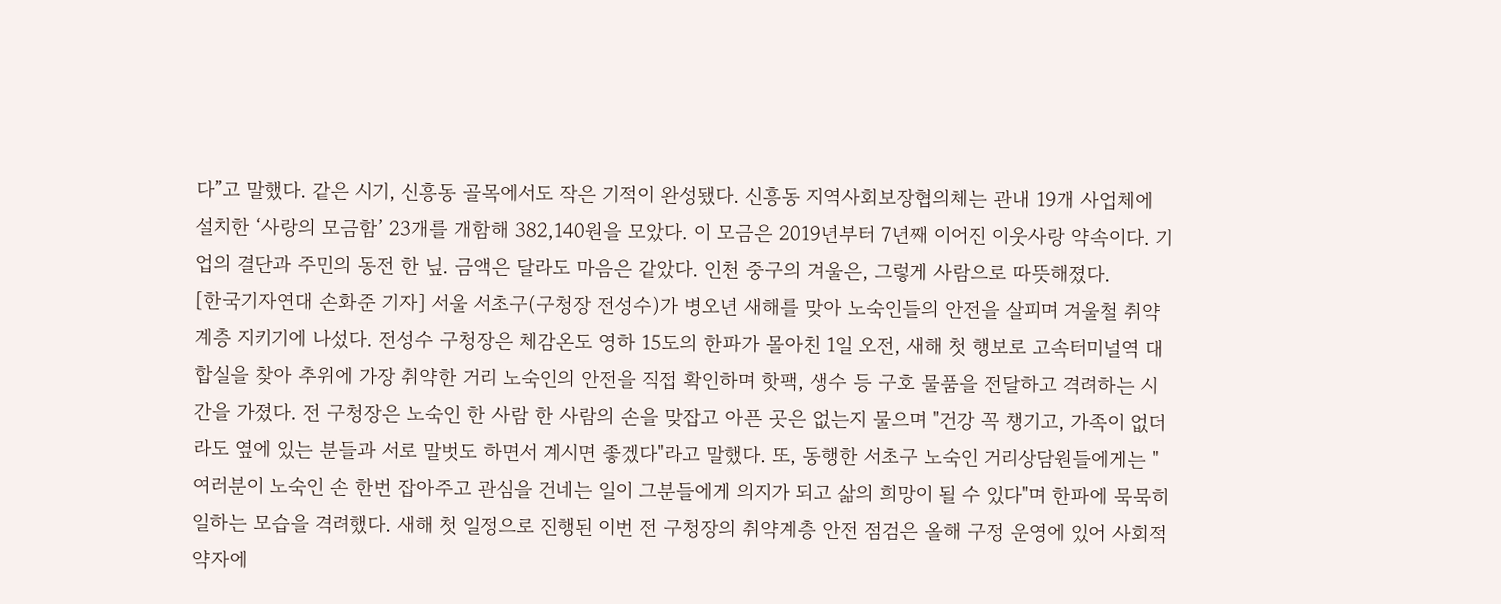다”고 말했다. 같은 시기, 신흥동 골목에서도 작은 기적이 완성됐다. 신흥동 지역사회보장협의체는 관내 19개 사업체에 설치한 ‘사랑의 모금함’ 23개를 개함해 382,140원을 모았다. 이 모금은 2019년부터 7년째 이어진 이웃사랑 약속이다. 기업의 결단과 주민의 동전 한 닢. 금액은 달라도 마음은 같았다. 인천 중구의 겨울은, 그렇게 사람으로 따뜻해졌다.
[한국기자연대 손화준 기자] 서울 서초구(구청장 전성수)가 병오년 새해를 맞아 노숙인들의 안전을 살피며 겨울철 취약계층 지키기에 나섰다. 전성수 구청장은 체감온도 영하 15도의 한파가 몰아친 1일 오전, 새해 첫 행보로 고속터미널역 대합실을 찾아 추위에 가장 취약한 거리 노숙인의 안전을 직접 확인하며 핫팩, 생수 등 구호 물품을 전달하고 격려하는 시간을 가졌다. 전 구청장은 노숙인 한 사람 한 사람의 손을 맞잡고 아픈 곳은 없는지 물으며 "건강 꼭 챙기고, 가족이 없더라도 옆에 있는 분들과 서로 말벗도 하면서 계시면 좋겠다"라고 말했다. 또, 동행한 서초구 노숙인 거리상담원들에게는 "여러분이 노숙인 손 한번 잡아주고 관심을 건네는 일이 그분들에게 의지가 되고 삶의 희망이 될 수 있다"며 한파에 묵묵히 일하는 모습을 격려했다. 새해 첫 일정으로 진행된 이번 전 구청장의 취약계층 안전 점검은 올해 구정 운영에 있어 사회적 약자에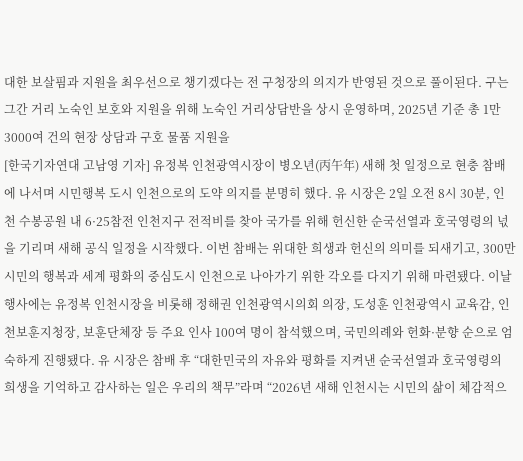대한 보살핌과 지원을 최우선으로 챙기겠다는 전 구청장의 의지가 반영된 것으로 풀이된다. 구는 그간 거리 노숙인 보호와 지원을 위해 노숙인 거리상담반을 상시 운영하며, 2025년 기준 총 1만3000여 건의 현장 상담과 구호 물품 지원을
[한국기자연대 고남영 기자] 유정복 인천광역시장이 병오년(丙午年) 새해 첫 일정으로 현충 참배에 나서며 시민행복 도시 인천으로의 도약 의지를 분명히 했다. 유 시장은 2일 오전 8시 30분, 인천 수봉공원 내 6·25참전 인천지구 전적비를 찾아 국가를 위해 헌신한 순국선열과 호국영령의 넋을 기리며 새해 공식 일정을 시작했다. 이번 참배는 위대한 희생과 헌신의 의미를 되새기고, 300만 시민의 행복과 세계 평화의 중심도시 인천으로 나아가기 위한 각오를 다지기 위해 마련됐다. 이날 행사에는 유정복 인천시장을 비롯해 정해권 인천광역시의회 의장, 도성훈 인천광역시 교육감, 인천보훈지청장, 보훈단체장 등 주요 인사 100여 명이 참석했으며, 국민의례와 헌화·분향 순으로 엄숙하게 진행됐다. 유 시장은 참배 후 “대한민국의 자유와 평화를 지켜낸 순국선열과 호국영령의 희생을 기억하고 감사하는 일은 우리의 책무”라며 “2026년 새해 인천시는 시민의 삶이 체감적으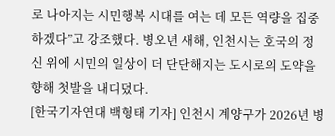로 나아지는 시민행복 시대를 여는 데 모든 역량을 집중하겠다”고 강조했다. 병오년 새해, 인천시는 호국의 정신 위에 시민의 일상이 더 단단해지는 도시로의 도약을 향해 첫발을 내디뎠다.
[한국기자연대 백형태 기자] 인천시 계양구가 2026년 병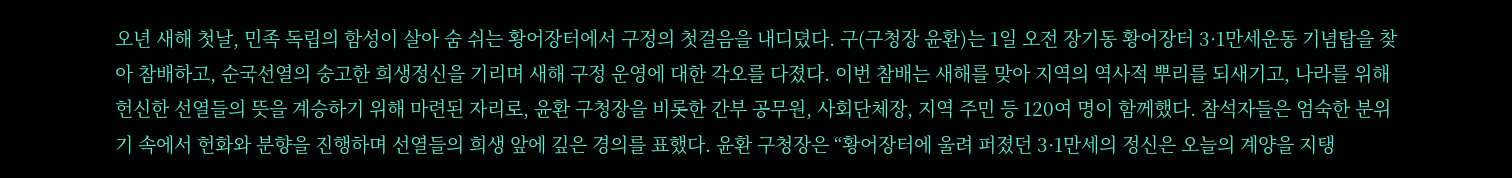오년 새해 첫날, 민족 독립의 함성이 살아 숨 쉬는 황어장터에서 구정의 첫걸음을 내디뎠다. 구(구청장 윤환)는 1일 오전 장기동 황어장터 3·1만세운동 기념탑을 찾아 참배하고, 순국선열의 숭고한 희생정신을 기리며 새해 구정 운영에 대한 각오를 다졌다. 이번 참배는 새해를 맞아 지역의 역사적 뿌리를 되새기고, 나라를 위해 헌신한 선열들의 뜻을 계승하기 위해 마련된 자리로, 윤환 구청장을 비롯한 간부 공무원, 사회단체장, 지역 주민 등 120여 명이 함께했다. 참석자들은 엄숙한 분위기 속에서 헌화와 분향을 진행하며 선열들의 희생 앞에 깊은 경의를 표했다. 윤환 구청장은 “황어장터에 울려 퍼졌던 3·1만세의 정신은 오늘의 계양을 지탱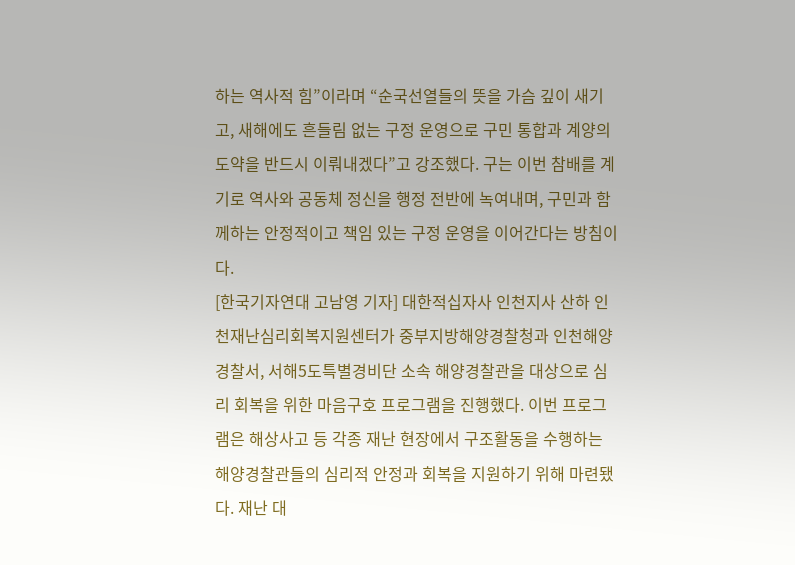하는 역사적 힘”이라며 “순국선열들의 뜻을 가슴 깊이 새기고, 새해에도 흔들림 없는 구정 운영으로 구민 통합과 계양의 도약을 반드시 이뤄내겠다”고 강조했다. 구는 이번 참배를 계기로 역사와 공동체 정신을 행정 전반에 녹여내며, 구민과 함께하는 안정적이고 책임 있는 구정 운영을 이어간다는 방침이다.
[한국기자연대 고남영 기자] 대한적십자사 인천지사 산하 인천재난심리회복지원센터가 중부지방해양경찰청과 인천해양경찰서, 서해5도특별경비단 소속 해양경찰관을 대상으로 심리 회복을 위한 마음구호 프로그램을 진행했다. 이번 프로그램은 해상사고 등 각종 재난 현장에서 구조활동을 수행하는 해양경찰관들의 심리적 안정과 회복을 지원하기 위해 마련됐다. 재난 대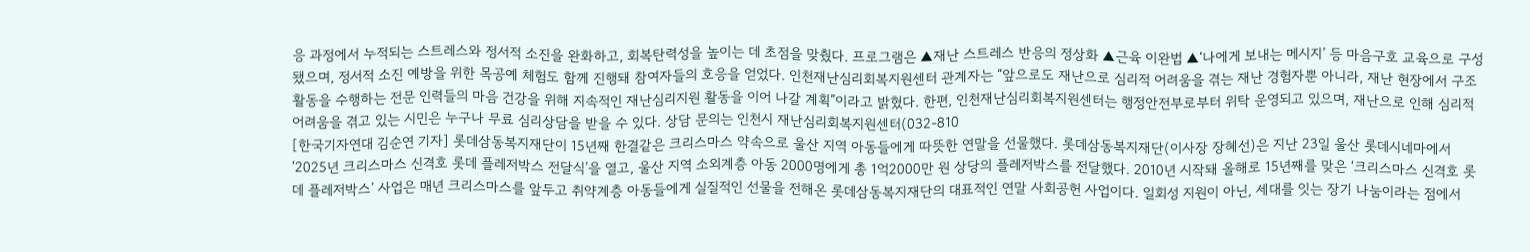응 과정에서 누적되는 스트레스와 정서적 소진을 완화하고, 회복탄력성을 높이는 데 초점을 맞췄다. 프로그램은 ▲재난 스트레스 반응의 정상화 ▲근육 이완법 ▲‘나에게 보내는 메시지’ 등 마음구호 교육으로 구성됐으며, 정서적 소진 예방을 위한 목공예 체험도 함께 진행돼 참여자들의 호응을 얻었다. 인천재난심리회복지원센터 관계자는 “앞으로도 재난으로 심리적 어려움을 겪는 재난 경험자뿐 아니라, 재난 현장에서 구조 활동을 수행하는 전문 인력들의 마음 건강을 위해 지속적인 재난심리지원 활동을 이어 나갈 계획”이라고 밝혔다. 한편, 인천재난심리회복지원센터는 행정안전부로부터 위탁 운영되고 있으며, 재난으로 인해 심리적 어려움을 겪고 있는 시민은 누구나 무료 심리상담을 받을 수 있다. 상담 문의는 인천시 재난심리회복지원센터(032-810
[한국기자연대 김순연 기자] 롯데삼동복지재단이 15년째 한결같은 크리스마스 약속으로 울산 지역 아동들에게 따뜻한 연말을 선물했다. 롯데삼동복지재단(이사장 장혜선)은 지난 23일 울산 롯데시네마에서 ‘2025년 크리스마스 신격호 롯데 플레저박스 전달식’을 열고, 울산 지역 소외계층 아동 2000명에게 총 1억2000만 원 상당의 플레저박스를 전달했다. 2010년 시작돼 올해로 15년째를 맞은 ‘크리스마스 신격호 롯데 플레저박스’ 사업은 매년 크리스마스를 앞두고 취약계층 아동들에게 실질적인 선물을 전해온 롯데삼동복지재단의 대표적인 연말 사회공헌 사업이다. 일회성 지원이 아닌, 세대를 잇는 장기 나눔이라는 점에서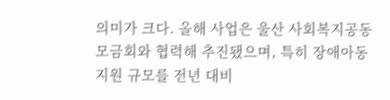의미가 크다. 올해 사업은 울산 사회복지공동모금회와 협력해 추진됐으며, 특히 장애아동 지원 규모를 전년 대비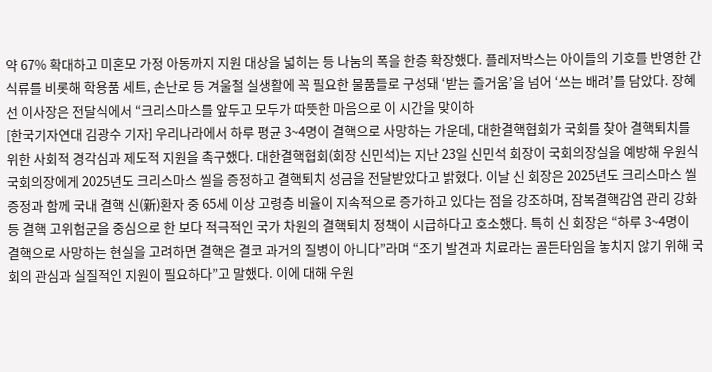약 67% 확대하고 미혼모 가정 아동까지 지원 대상을 넓히는 등 나눔의 폭을 한층 확장했다. 플레저박스는 아이들의 기호를 반영한 간식류를 비롯해 학용품 세트, 손난로 등 겨울철 실생활에 꼭 필요한 물품들로 구성돼 ‘받는 즐거움’을 넘어 ‘쓰는 배려’를 담았다. 장혜선 이사장은 전달식에서 “크리스마스를 앞두고 모두가 따뜻한 마음으로 이 시간을 맞이하
[한국기자연대 김광수 기자] 우리나라에서 하루 평균 3~4명이 결핵으로 사망하는 가운데, 대한결핵협회가 국회를 찾아 결핵퇴치를 위한 사회적 경각심과 제도적 지원을 촉구했다. 대한결핵협회(회장 신민석)는 지난 23일 신민석 회장이 국회의장실을 예방해 우원식 국회의장에게 2025년도 크리스마스 씰을 증정하고 결핵퇴치 성금을 전달받았다고 밝혔다. 이날 신 회장은 2025년도 크리스마스 씰 증정과 함께 국내 결핵 신(新)환자 중 65세 이상 고령층 비율이 지속적으로 증가하고 있다는 점을 강조하며, 잠복결핵감염 관리 강화 등 결핵 고위험군을 중심으로 한 보다 적극적인 국가 차원의 결핵퇴치 정책이 시급하다고 호소했다. 특히 신 회장은 “하루 3~4명이 결핵으로 사망하는 현실을 고려하면 결핵은 결코 과거의 질병이 아니다”라며 “조기 발견과 치료라는 골든타임을 놓치지 않기 위해 국회의 관심과 실질적인 지원이 필요하다”고 말했다. 이에 대해 우원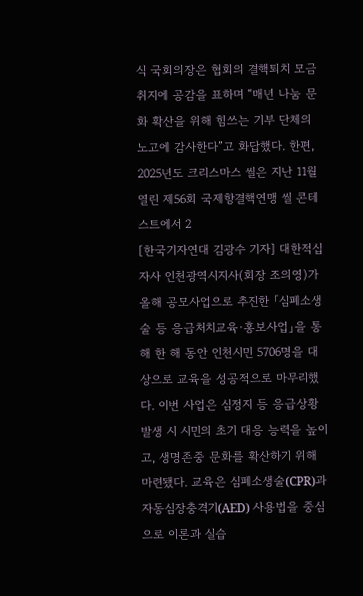식 국회의장은 협회의 결핵퇴치 모금 취지에 공감을 표하며 “매년 나눔 문화 확산을 위해 힘쓰는 기부 단체의 노고에 감사한다”고 화답했다. 한편, 2025년도 크리스마스 씰은 지난 11월 열린 제56회 국제항결핵연맹 씰 콘테스트에서 2
[한국기자연대 김광수 기자] 대한적십자사 인천광역시지사(회장 조의영)가 올해 공모사업으로 추진한 「심폐소생술 등 응급처치교육·홍보사업」을 통해 한 해 동안 인천시민 5706명을 대상으로 교육을 성공적으로 마무리했다. 이번 사업은 심정지 등 응급상황 발생 시 시민의 초기 대응 능력을 높이고, 생명존중 문화를 확산하기 위해 마련됐다. 교육은 심폐소생술(CPR)과 자동심장충격기(AED) 사용법을 중심으로 이론과 실습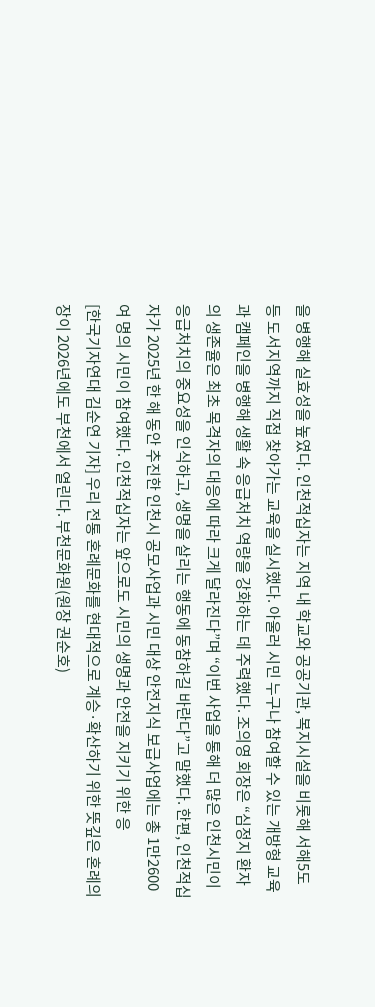을 병행해 실효성을 높였다. 인천적십자는 지역 내 학교와 공공기관, 복지시설을 비롯해 서해5도 등 도서지역까지 직접 찾아가는 교육을 실시했다. 아울러 시민 누구나 참여할 수 있는 개방형 교육과 캠페인을 병행해 생활 속 응급처치 역량을 강화하는 데 주력했다. 조의영 회장은 “심정지 환자의 생존율은 최초 목격자의 대응에 따라 크게 달라진다”며 “이번 사업을 통해 더 많은 인천시민이 응급처치의 중요성을 인식하고, 생명을 살리는 행동에 동참하길 바란다”고 말했다. 한편, 인천적십자가 2025년 한 해 동안 추진한 인천시 공모사업과 시민 대상 안전지식 보급사업에는 총 1만2600여 명의 시민이 참여했다. 인천적십자는 앞으로도 시민의 생명과 안전을 지키기 위한 응
[한국기자연대 김순연 기자] 우리 전통 혼례문화를 현대적으로 계승·확산하기 위한 뜻깊은 혼례의 장이 2026년에도 부천에서 열린다. 부천문화원(원장 권순호)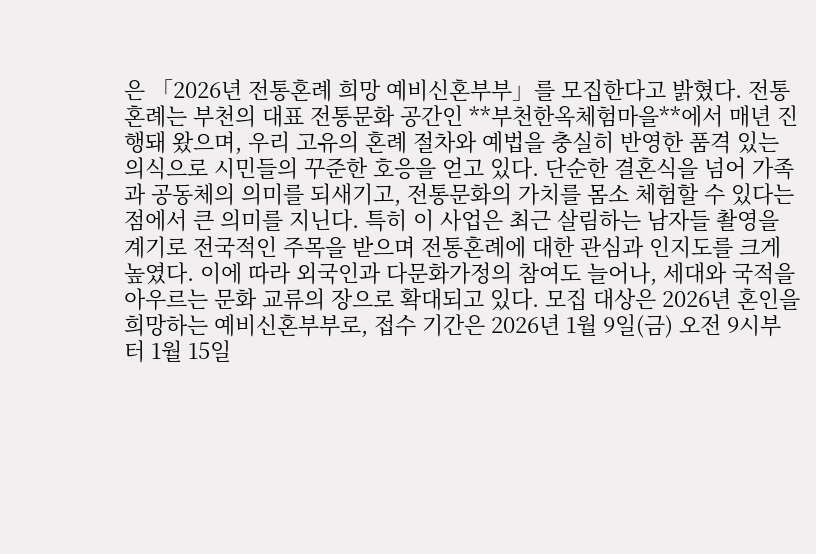은 「2026년 전통혼례 희망 예비신혼부부」를 모집한다고 밝혔다. 전통혼례는 부천의 대표 전통문화 공간인 **부천한옥체험마을**에서 매년 진행돼 왔으며, 우리 고유의 혼례 절차와 예법을 충실히 반영한 품격 있는 의식으로 시민들의 꾸준한 호응을 얻고 있다. 단순한 결혼식을 넘어 가족과 공동체의 의미를 되새기고, 전통문화의 가치를 몸소 체험할 수 있다는 점에서 큰 의미를 지닌다. 특히 이 사업은 최근 살림하는 남자들 촬영을 계기로 전국적인 주목을 받으며 전통혼례에 대한 관심과 인지도를 크게 높였다. 이에 따라 외국인과 다문화가정의 참여도 늘어나, 세대와 국적을 아우르는 문화 교류의 장으로 확대되고 있다. 모집 대상은 2026년 혼인을 희망하는 예비신혼부부로, 접수 기간은 2026년 1월 9일(금) 오전 9시부터 1월 15일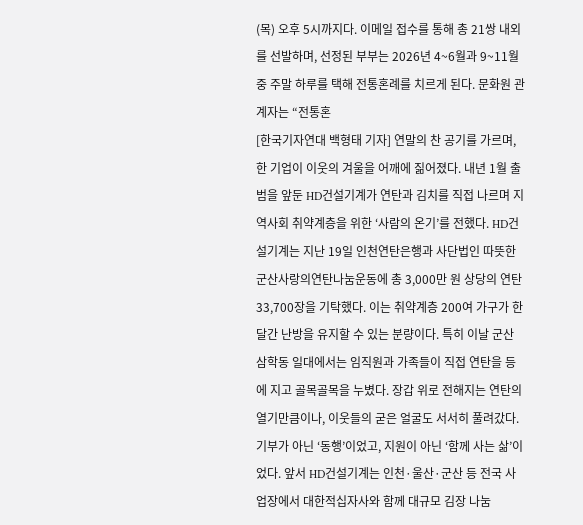(목) 오후 5시까지다. 이메일 접수를 통해 총 21쌍 내외를 선발하며, 선정된 부부는 2026년 4~6월과 9~11월 중 주말 하루를 택해 전통혼례를 치르게 된다. 문화원 관계자는 “전통혼
[한국기자연대 백형태 기자] 연말의 찬 공기를 가르며, 한 기업이 이웃의 겨울을 어깨에 짊어졌다. 내년 1월 출범을 앞둔 HD건설기계가 연탄과 김치를 직접 나르며 지역사회 취약계층을 위한 ‘사람의 온기’를 전했다. HD건설기계는 지난 19일 인천연탄은행과 사단법인 따뜻한군산사랑의연탄나눔운동에 총 3,000만 원 상당의 연탄 33,700장을 기탁했다. 이는 취약계층 200여 가구가 한 달간 난방을 유지할 수 있는 분량이다. 특히 이날 군산 삼학동 일대에서는 임직원과 가족들이 직접 연탄을 등에 지고 골목골목을 누볐다. 장갑 위로 전해지는 연탄의 열기만큼이나, 이웃들의 굳은 얼굴도 서서히 풀려갔다. 기부가 아닌 ‘동행’이었고, 지원이 아닌 ‘함께 사는 삶’이었다. 앞서 HD건설기계는 인천·울산·군산 등 전국 사업장에서 대한적십자사와 함께 대규모 김장 나눔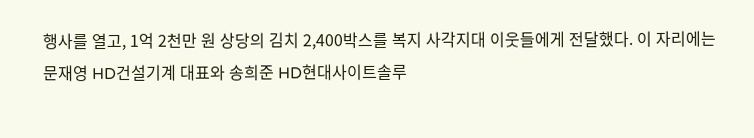행사를 열고, 1억 2천만 원 상당의 김치 2,400박스를 복지 사각지대 이웃들에게 전달했다. 이 자리에는 문재영 HD건설기계 대표와 송희준 HD현대사이트솔루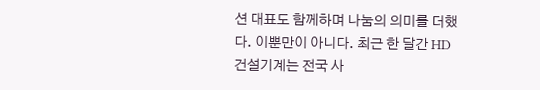션 대표도 함께하며 나눔의 의미를 더했다. 이뿐만이 아니다. 최근 한 달간 HD건설기계는 전국 사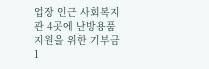업장 인근 사회복지관 4곳에 난방용품 지원을 위한 기부금 1